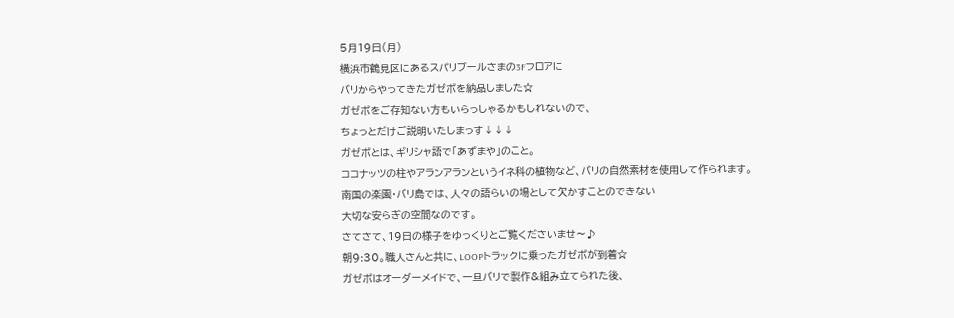5月19日(月)
横浜市鶴見区にあるスパリブールさまの3Fフロアに
バリからやってきたガゼボを納品しました☆
ガゼボをご存知ない方もいらっしゃるかもしれないので、
ちょっとだけご説明いたしまっす↓↓↓
ガゼボとは、ギリシャ語で「あずまや」のこと。
ココナッツの柱やアランアランというイネ科の植物など、バリの自然素材を使用して作られます。
南国の楽園・バリ島では、人々の語らいの場として欠かすことのできない
大切な安らぎの空間なのです。
さてさて、19日の様子をゆっくりとご覧くださいませ〜♪
朝9:30。職人さんと共に、LOOPトラックに乗ったガゼボが到着☆
ガゼボはオーダーメイドで、一旦バリで製作&組み立てられた後、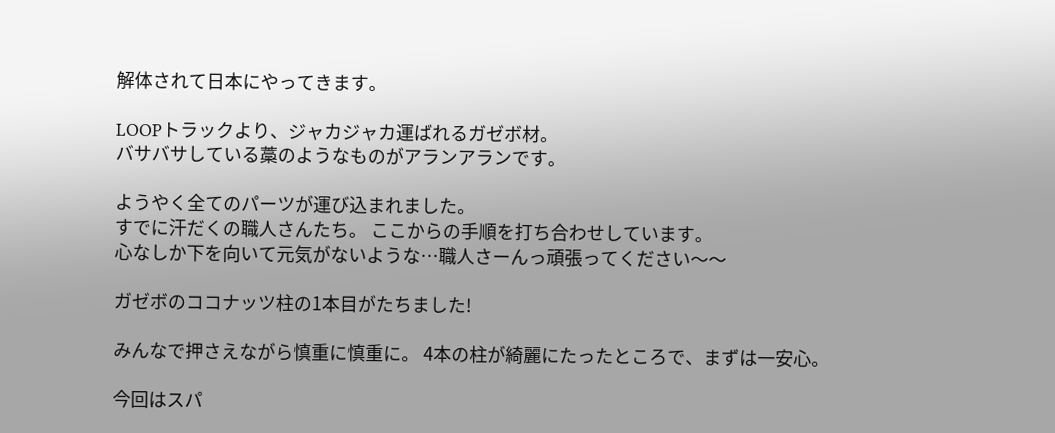解体されて日本にやってきます。

LOOPトラックより、ジャカジャカ運ばれるガゼボ材。
バサバサしている藁のようなものがアランアランです。

ようやく全てのパーツが運び込まれました。
すでに汗だくの職人さんたち。 ここからの手順を打ち合わせしています。
心なしか下を向いて元気がないような…職人さーんっ頑張ってください〜〜

ガゼボのココナッツ柱の1本目がたちました!

みんなで押さえながら慎重に慎重に。 4本の柱が綺麗にたったところで、まずは一安心。

今回はスパ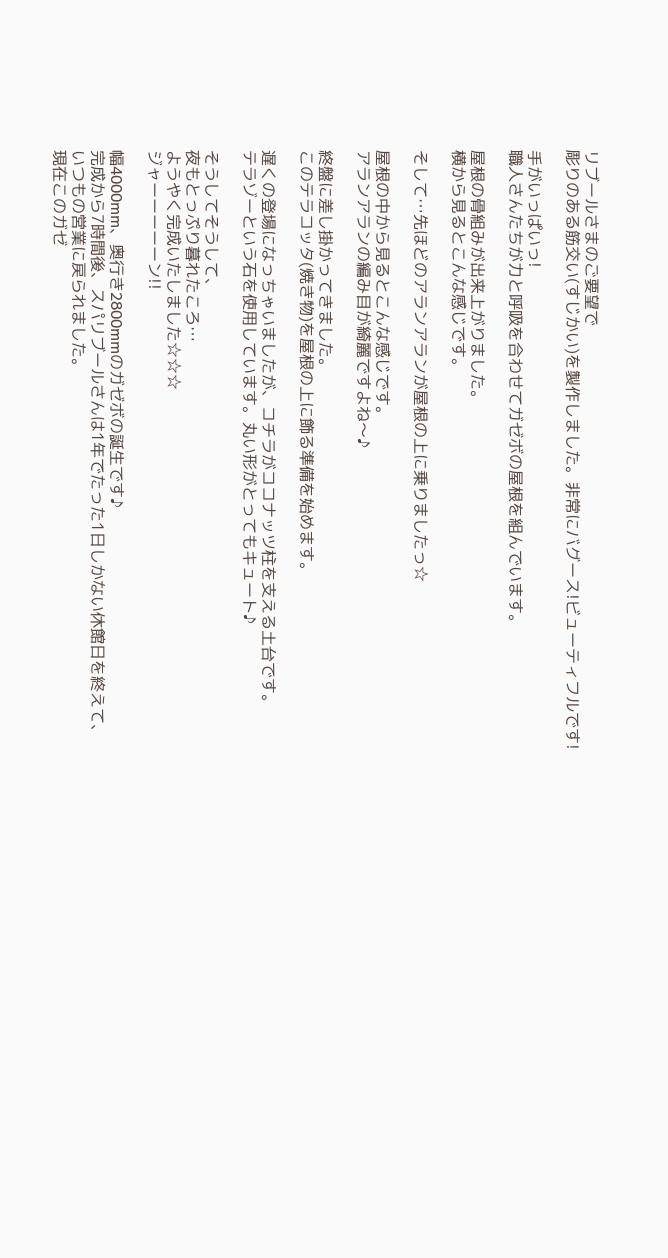リブールさまのご要望で
彫りのある筋交い(すじかい)を製作しました。非常にバグース!ビューティフルです!

手がいっぱいっ!
職人さんたちが力と呼吸を合わせてガゼボの屋根を組んでいます。

屋根の骨組みが出来上がりました。
横から見るとこんな感じです。

そして…先ほどのアランアランが屋根の上に乗りましたっ☆

屋根の中から見るとこんな感じです。
アランアランの編み目が綺麗ですよね〜♪

終盤に差し掛かってきました。
このテラコッタ(焼き物)を屋根の上に飾る準備を始めます。

遅くの登場になっちゃいましたが、コチラがココナッツ柱を支える土台です。
テラゾーという石を使用しています。丸い形がとってもキュート♪

そうしてそうして、
夜もとっぷり暮れたころ…
ようやく完成いたしました☆☆☆
ジャーーーーーン!!

幅4000mm、奥行き2800mmのガゼボの誕生です♪
完成から7時間後、スパリブールさんは1年でたった1日しかない休館日を終えて、
いつもの営業に戻られました。
現在このガゼ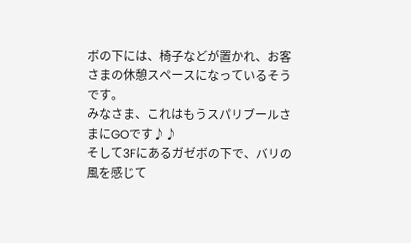ボの下には、椅子などが置かれ、お客さまの休憩スペースになっているそうです。
みなさま、これはもうスパリブールさまにGOです♪♪
そして3Fにあるガゼボの下で、バリの風を感じて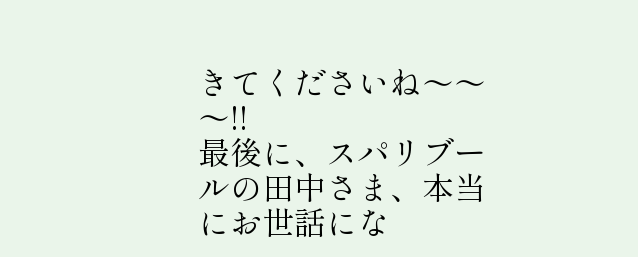きてくださいね〜〜〜!!
最後に、スパリブールの田中さま、本当にお世話にな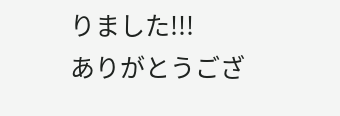りました!!!
ありがとうござ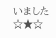いました☆★☆